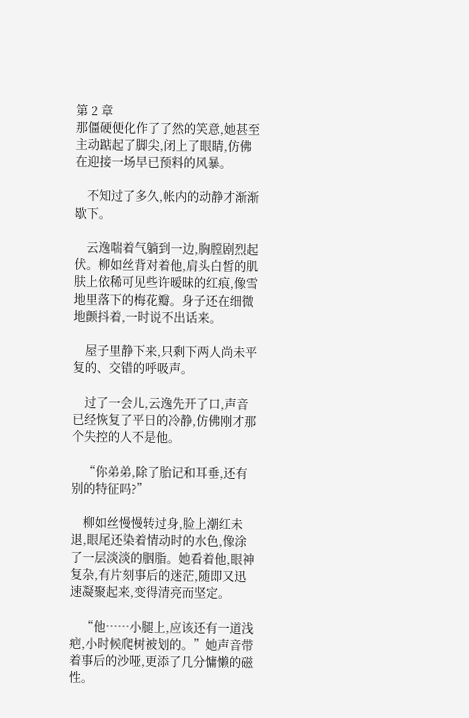第 2 章
那僵硬便化作了了然的笑意,她甚至主动踮起了脚尖,闭上了眼睛,仿佛在迎接一场早已预料的风暴。

    不知过了多久,帐内的动静才渐渐歇下。

    云逸喘着气躺到一边,胸膛剧烈起伏。柳如丝背对着他,肩头白皙的肌肤上依稀可见些许暧昧的红痕,像雪地里落下的梅花瓣。身子还在细微地颤抖着,一时说不出话来。

    屋子里静下来,只剩下两人尚未平复的、交错的呼吸声。

    过了一会儿,云逸先开了口,声音已经恢复了平日的冷静,仿佛刚才那个失控的人不是他。

    “你弟弟,除了胎记和耳垂,还有别的特征吗?”

    柳如丝慢慢转过身,脸上潮红未退,眼尾还染着情动时的水色,像涂了一层淡淡的胭脂。她看着他,眼神复杂,有片刻事后的迷茫,随即又迅速凝聚起来,变得清亮而坚定。

    “他……小腿上,应该还有一道浅疤,小时候爬树被划的。”她声音带着事后的沙哑,更添了几分慵懒的磁性。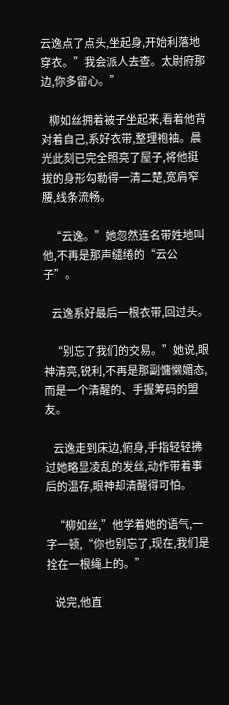云逸点了点头,坐起身,开始利落地穿衣。”我会派人去查。太尉府那边,你多留心。”

    柳如丝拥着被子坐起来,看着他背对着自己,系好衣带,整理袍袖。晨光此刻已完全照亮了屋子,将他挺拔的身形勾勒得一清二楚,宽肩窄腰,线条流畅。

    “云逸。”她忽然连名带姓地叫他,不再是那声缱绻的“云公子”。

    云逸系好最后一根衣带,回过头。

    “别忘了我们的交易。”她说,眼神清亮,锐利,不再是那副慵懒媚态,而是一个清醒的、手握筹码的盟友。

    云逸走到床边,俯身,手指轻轻拂过她略显凌乱的发丝,动作带着事后的温存,眼神却清醒得可怕。

    “柳如丝,”他学着她的语气,一字一顿,“你也别忘了,现在,我们是拴在一根绳上的。”

    说完,他直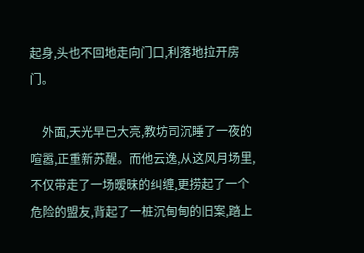起身,头也不回地走向门口,利落地拉开房门。

    外面,天光早已大亮,教坊司沉睡了一夜的喧嚣,正重新苏醒。而他云逸,从这风月场里,不仅带走了一场暧昧的纠缠,更捞起了一个危险的盟友,背起了一桩沉甸甸的旧案,踏上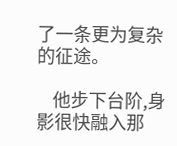了一条更为复杂的征途。

    他步下台阶,身影很快融入那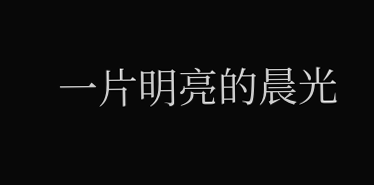一片明亮的晨光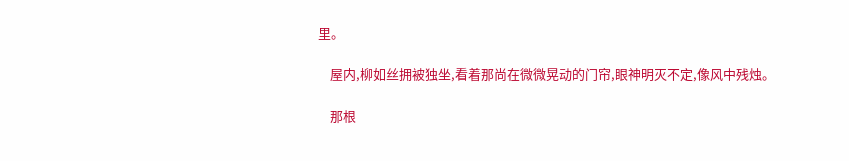里。

    屋内,柳如丝拥被独坐,看着那尚在微微晃动的门帘,眼神明灭不定,像风中残烛。

    那根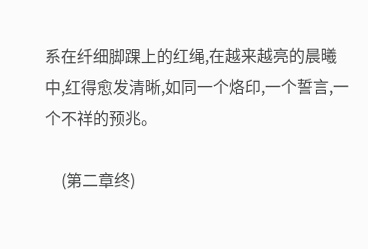系在纤细脚踝上的红绳,在越来越亮的晨曦中,红得愈发清晰,如同一个烙印,一个誓言,一个不祥的预兆。

    (第二章终)